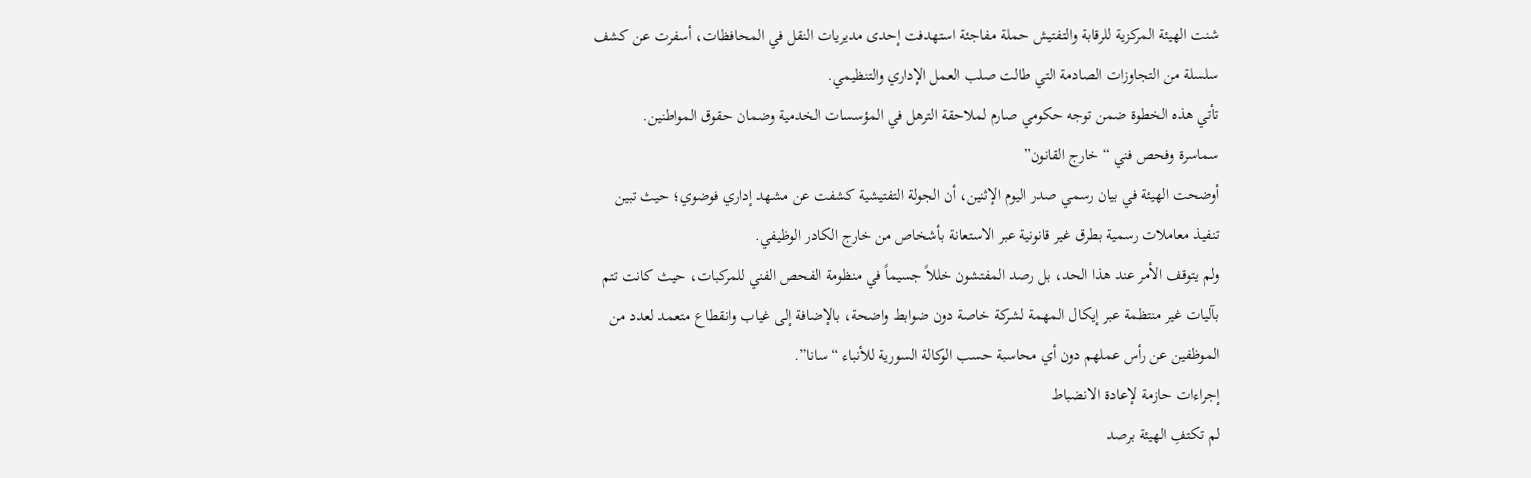شنت الهيئة المركزية للرقابة والتفتيش حملة مفاجئة استهدفت إحدى مديريات النقل في المحافظات، أسفرت عن كشف سلسلة من التجاوزات الصادمة التي طالت صلب العمل الإداري والتنظيمي.
تأتي هذه الخطوة ضمن توجه حكومي صارم لملاحقة الترهل في المؤسسات الخدمية وضمان حقوق المواطنين.
سماسرة وفحص فني “خارج القانون”
أوضحت الهيئة في بيان رسمي صدر اليوم الإثنين، أن الجولة التفتيشية كشفت عن مشهد إداري فوضوي؛ حيث تبين تنفيذ معاملات رسمية بطرق غير قانونية عبر الاستعانة بأشخاص من خارج الكادر الوظيفي.
ولم يتوقف الأمر عند هذا الحد، بل رصد المفتشون خللاً جسيماً في منظومة الفحص الفني للمركبات، حيث كانت تتم بآليات غير منتظمة عبر إيكال المهمة لشركة خاصة دون ضوابط واضحة، بالإضافة إلى غياب وانقطاع متعمد لعدد من الموظفين عن رأس عملهم دون أي محاسبة حسب الوكالة السورية للأنباء “سانا”.
إجراءات حازمة لإعادة الانضباط
لم تكتفِ الهيئة برصد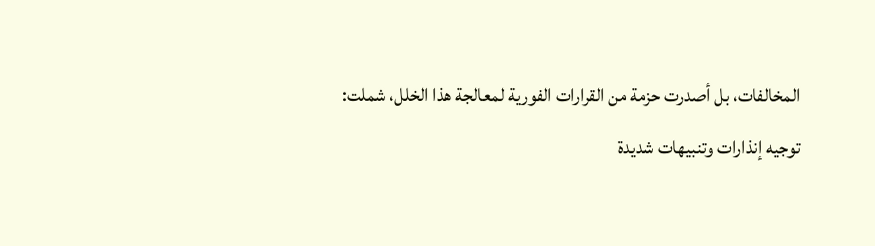المخالفات، بل أصدرت حزمة من القرارات الفورية لمعالجة هذا الخلل، شملت:
توجيه إنذارات وتنبيهات شديدة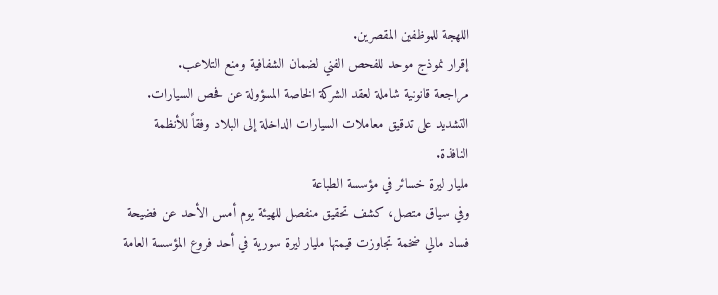اللهجة للموظفين المقصرين.
إقرار نموذج موحد للفحص الفني لضمان الشفافية ومنع التلاعب.
مراجعة قانونية شاملة لعقد الشركة الخاصة المسؤولة عن فحص السيارات.
التشديد على تدقيق معاملات السيارات الداخلة إلى البلاد وفقاً للأنظمة النافذة.
مليار ليرة خسائر في مؤسسة الطباعة
وفي سياق متصل، كشف تحقيق منفصل للهيئة يوم أمس الأحد عن فضيحة فساد مالي ضخمة تجاوزت قيمتها مليار ليرة سورية في أحد فروع المؤسسة العامة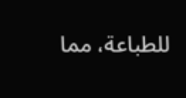للطباعة، مما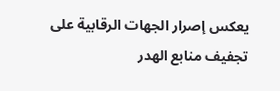يعكس إصرار الجهات الرقابية على تجفيف منابع الهدر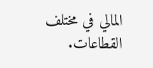المالي في مختلف القطاعات.